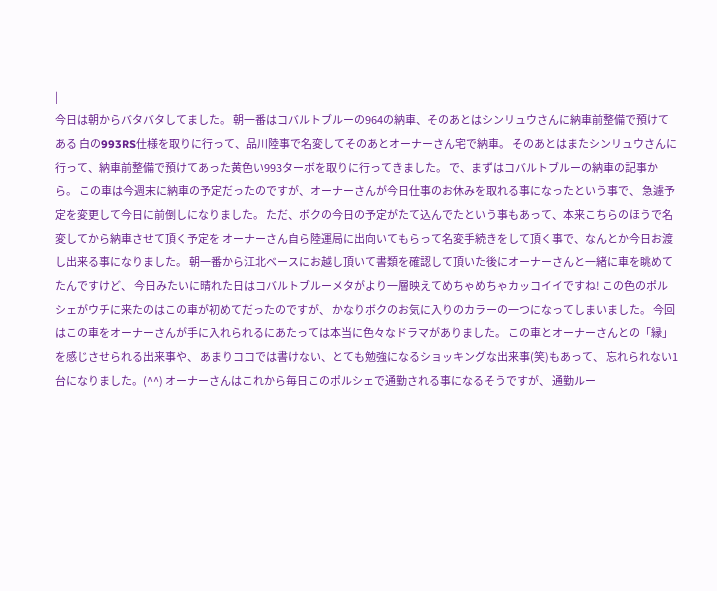|
今日は朝からバタバタしてました。 朝一番はコバルトブルーの964の納車、そのあとはシンリュウさんに納車前整備で預けてある 白の993RS仕様を取りに行って、品川陸事で名変してそのあとオーナーさん宅で納車。 そのあとはまたシンリュウさんに行って、納車前整備で預けてあった黄色い993ターボを取りに行ってきました。 で、まずはコバルトブルーの納車の記事から。 この車は今週末に納車の予定だったのですが、オーナーさんが今日仕事のお休みを取れる事になったという事で、 急遽予定を変更して今日に前倒しになりました。 ただ、ボクの今日の予定がたて込んでたという事もあって、本来こちらのほうで名変してから納車させて頂く予定を オーナーさん自ら陸運局に出向いてもらって名変手続きをして頂く事で、なんとか今日お渡し出来る事になりました。 朝一番から江北ベースにお越し頂いて書類を確認して頂いた後にオーナーさんと一緒に車を眺めてたんですけど、 今日みたいに晴れた日はコバルトブルーメタがより一層映えてめちゃめちゃカッコイイですね! この色のポルシェがウチに来たのはこの車が初めてだったのですが、 かなりボクのお気に入りのカラーの一つになってしまいました。 今回はこの車をオーナーさんが手に入れられるにあたっては本当に色々なドラマがありました。 この車とオーナーさんとの「縁」を感じさせられる出来事や、 あまりココでは書けない、とても勉強になるショッキングな出来事(笑)もあって、 忘れられない1台になりました。(^^) オーナーさんはこれから毎日このポルシェで通勤される事になるそうですが、 通勤ルー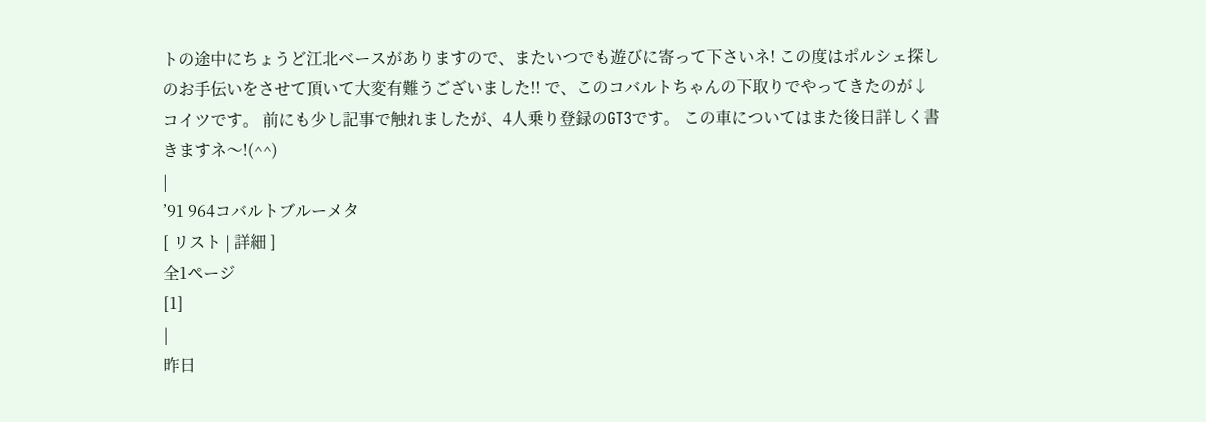トの途中にちょうど江北ベースがありますので、またいつでも遊びに寄って下さいネ! この度はポルシェ探しのお手伝いをさせて頂いて大変有難うございました!! で、このコバルトちゃんの下取りでやってきたのが↓コイツです。 前にも少し記事で触れましたが、4人乗り登録のGT3です。 この車についてはまた後日詳しく書きますネ〜!(^^)
|
’91 964コバルトブルーメタ
[ リスト | 詳細 ]
全1ページ
[1]
|
昨日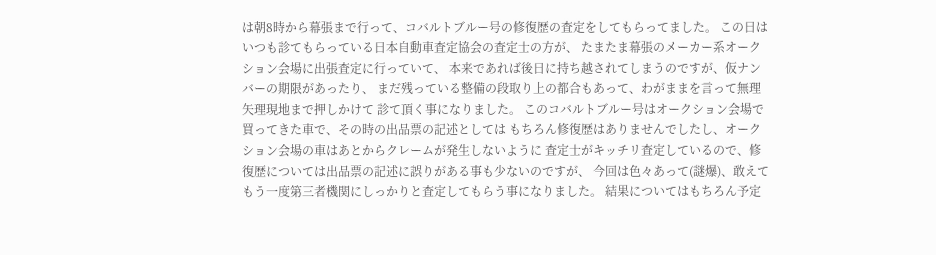は朝8時から幕張まで行って、コバルトブルー号の修復歴の査定をしてもらってました。 この日はいつも診てもらっている日本自動車査定協会の査定士の方が、 たまたま幕張のメーカー系オークション会場に出張査定に行っていて、 本来であれば後日に持ち越されてしまうのですが、仮ナンバーの期限があったり、 まだ残っている整備の段取り上の都合もあって、わがままを言って無理矢理現地まで押しかけて 診て頂く事になりました。 このコバルトブルー号はオークション会場で買ってきた車で、その時の出品票の記述としては もちろん修復歴はありませんでしたし、オークション会場の車はあとからクレームが発生しないように 査定士がキッチリ査定しているので、修復歴については出品票の記述に誤りがある事も少ないのですが、 今回は色々あって(謎爆)、敢えてもう一度第三者機関にしっかりと査定してもらう事になりました。 結果についてはもちろん予定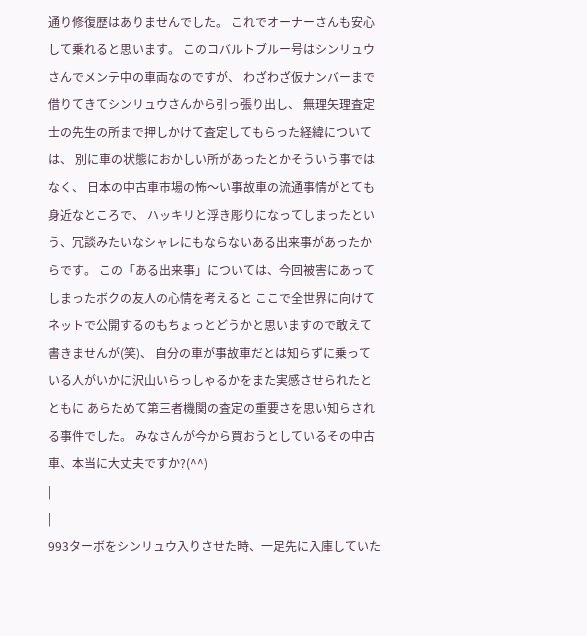通り修復歴はありませんでした。 これでオーナーさんも安心して乗れると思います。 このコバルトブルー号はシンリュウさんでメンテ中の車両なのですが、 わざわざ仮ナンバーまで借りてきてシンリュウさんから引っ張り出し、 無理矢理査定士の先生の所まで押しかけて査定してもらった経緯については、 別に車の状態におかしい所があったとかそういう事ではなく、 日本の中古車市場の怖〜い事故車の流通事情がとても身近なところで、 ハッキリと浮き彫りになってしまったという、冗談みたいなシャレにもならないある出来事があったからです。 この「ある出来事」については、今回被害にあってしまったボクの友人の心情を考えると ここで全世界に向けてネットで公開するのもちょっとどうかと思いますので敢えて書きませんが(笑)、 自分の車が事故車だとは知らずに乗っている人がいかに沢山いらっしゃるかをまた実感させられたとともに あらためて第三者機関の査定の重要さを思い知らされる事件でした。 みなさんが今から買おうとしているその中古車、本当に大丈夫ですか?(^^)
|
|
993ターボをシンリュウ入りさせた時、一足先に入庫していた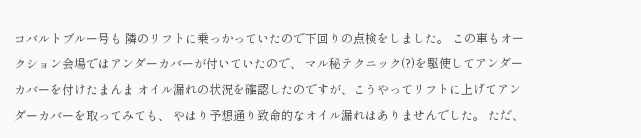コバルトブルー号も 隣のリフトに乗っかっていたので下回りの点検をしました。 この車もオークション会場ではアンダーカバーが付いていたので、 マル秘テクニック(?)を駆使してアンダーカバーを付けたまんま オイル漏れの状況を確認したのですが、こうやってリフトに上げてアンダーカバーを取ってみても、 やはり予想通り致命的なオイル漏れはありませんでした。 ただ、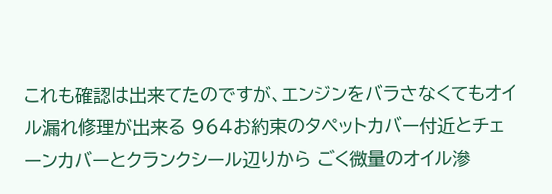これも確認は出来てたのですが、エンジンをバラさなくてもオイル漏れ修理が出来る 964お約束のタペットカバー付近とチェーンカバーとクランクシール辺りから ごく微量のオイル滲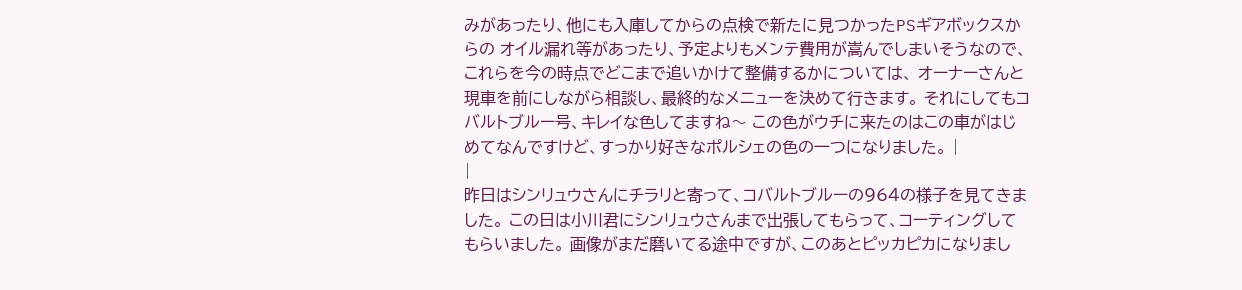みがあったり、他にも入庫してからの点検で新たに見つかったPSギアボックスからの オイル漏れ等があったり、予定よりもメンテ費用が嵩んでしまいそうなので、 これらを今の時点でどこまで追いかけて整備するかについては、 オーナーさんと現車を前にしながら相談し、最終的なメニューを決めて行きます。 それにしてもコバルトブルー号、キレイな色してますね〜 この色がウチに来たのはこの車がはじめてなんですけど、すっかり好きなポルシェの色の一つになりました。 |
|
昨日はシンリュウさんにチラリと寄って、コバルトブルーの964の様子を見てきました。 この日は小川君にシンリュウさんまで出張してもらって、コーティングしてもらいました。 画像がまだ磨いてる途中ですが、このあとピッカピカになりまし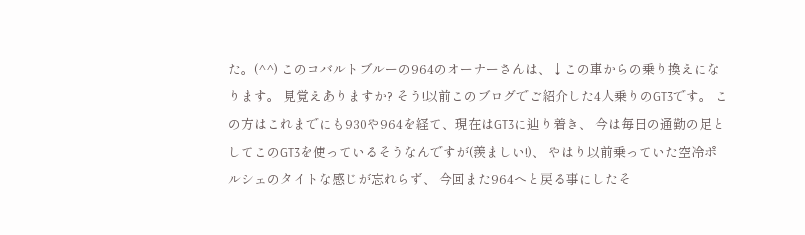た。(^^) このコバルトブルーの964のオーナーさんは、↓この車からの乗り換えになります。 見覚えありますか? そう!以前このブログでご紹介した4人乗りのGT3です。 この方はこれまでにも930や964を経て、現在はGT3に辿り着き、 今は毎日の通勤の足としてこのGT3を使っているそうなんですが(羨ましい!)、 やはり以前乗っていた空冷ポルシェのタイトな感じが忘れらず、 今回また964へと戻る事にしたそ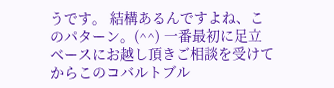うです。 結構あるんですよね、このパターン。(^^) 一番最初に足立ベースにお越し頂きご相談を受けてからこのコバルトブル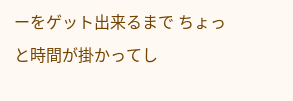ーをゲット出来るまで ちょっと時間が掛かってし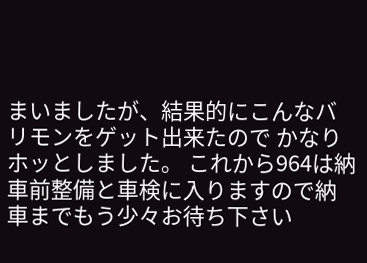まいましたが、結果的にこんなバリモンをゲット出来たので かなりホッとしました。 これから964は納車前整備と車検に入りますので納車までもう少々お待ち下さい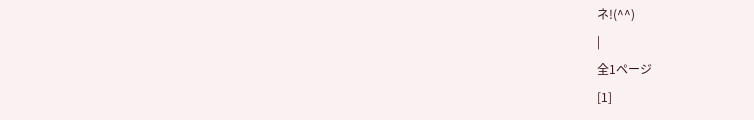ネ!(^^)
|
全1ページ
[1]